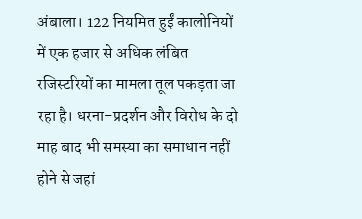अंबाला। 122 नियमित हुईं कालोनियों में एक हजार से अधिक लंबित रजिस्टरियों का मामला तूल पकड़ता जा रहा है। धरना-प्रदर्शन और विरोध के दो माह बाद भी समस्या का समाधान नहीं होने से जहां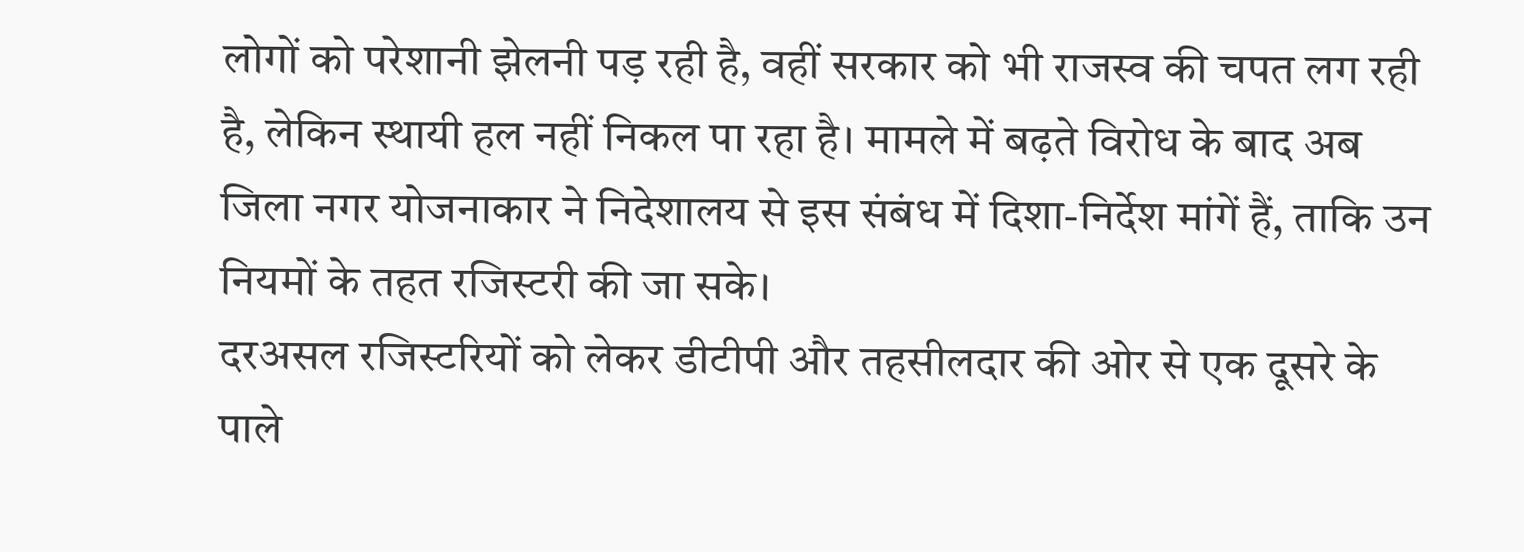लोगों को परेशानी झेलनी पड़ रही है, वहीं सरकार को भी राजस्व की चपत लग रही है, लेकिन स्थायी हल नहीं निकल पा रहा है। मामले में बढ़ते विरोध के बाद अब जिला नगर योजनाकार ने निदेशालय से इस संबंध में दिशा-निर्देश मांगें हैं, ताकि उन नियमों के तहत रजिस्टरी की जा सके।
दरअसल रजिस्टरियों को लेकर डीटीपी और तहसीलदार की ओर से एक दूसरे के पाले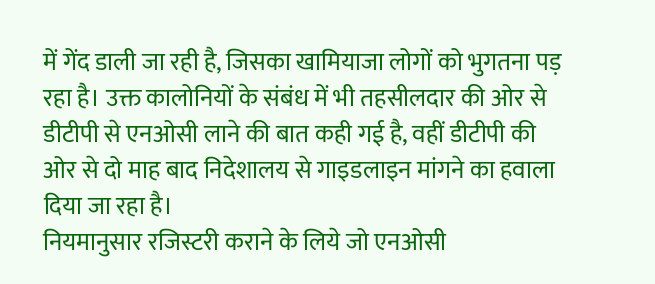में गेंद डाली जा रही है, जिसका खामियाजा लोगों को भुगतना पड़ रहा है। उक्त कालोनियों के संबंध में भी तहसीलदार की ओर से डीटीपी से एनओसी लाने की बात कही गई है, वहीं डीटीपी की ओर से दो माह बाद निदेशालय से गाइडलाइन मांगने का हवाला दिया जा रहा है।
नियमानुसार रजिस्टरी कराने के लिये जो एनओसी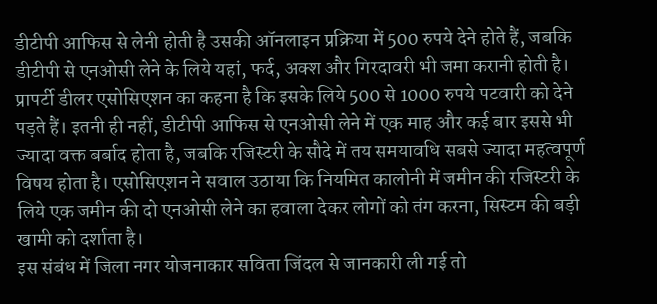डीटीपी आफिस से लेनी होती है उसकी ऑनलाइन प्रक्रिया में 500 रुपये देने होते हैं, जबकि डीटीपी से एनओसी लेने के लिये यहां, फर्द, अक्श और गिरदावरी भी जमा करानी होती है। प्रापर्टी डीलर एसोसिएशन का कहना है कि इसके लिये 500 से 1000 रुपये पटवारी को देने पड़ते हैं। इतनी ही नहीं, डीटीपी आफिस से एनओसी लेने में एक माह और कई बार इससे भी ज्यादा वक्त बर्बाद होता है, जबकि रजिस्टरी के सौदे में तय समयावधि सबसे ज्यादा महत्वपूर्ण विषय होता है। एसोसिएशन ने सवाल उठाया कि नियमित कालोनी में जमीन की रजिस्टरी के लिये एक जमीन की दो एनओसी लेने का हवाला देकर लोगों को तंग करना, सिस्टम की बड़ी खामी को दर्शाता है।
इस संबंध में जिला नगर योजनाकार सविता जिंदल से जानकारी ली गई तो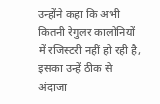उन्होंने कहा कि अभी कितनी रेगुलर कालोनियों में रजिस्टरी नहीं हो रही है, इसका उन्हें ठीक से अंदाजा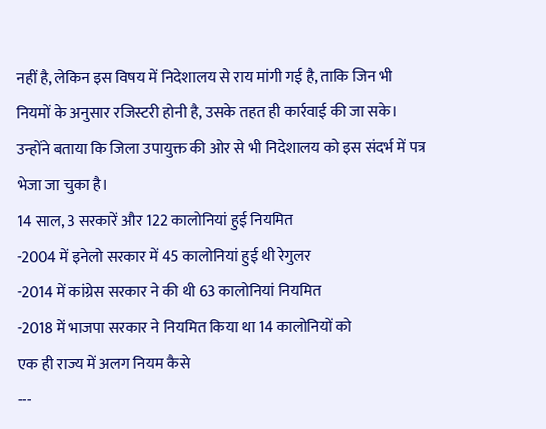नहीं है, लेकिन इस विषय में निदेशालय से राय मांगी गई है, ताकि जिन भी नियमों के अनुसार रजिस्टरी होनी है, उसके तहत ही कार्रवाई की जा सके। उन्होंने बताया कि जिला उपायुक्त की ओर से भी निदेशालय को इस संदर्भ में पत्र भेजा जा चुका है।
14 साल, 3 सरकारें और 122 कालोनियां हुई नियमित
-2004 में इनेलो सरकार में 45 कालोनियां हुई थी रेगुलर
-2014 में कांग्रेस सरकार ने की थी 63 कालोनियां नियमित
-2018 में भाजपा सरकार ने नियमित किया था 14 कालोनियों को
एक ही राज्य में अलग नियम कैसे
---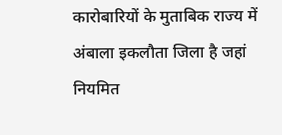कारोबारियों के मुताबिक राज्य में अंबाला इकलौता जिला है जहां नियमित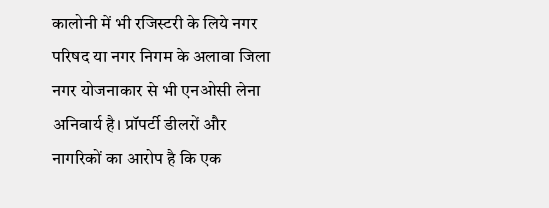कालोनी में भी रजिस्टरी के लिये नगर परिषद या नगर निगम के अलावा जिला नगर योजनाकार से भी एनओसी लेना अनिवार्य है। प्रॉपर्टी डीलरों और नागरिकों का आरोप है कि एक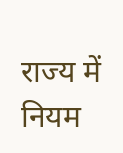राज्य में नियम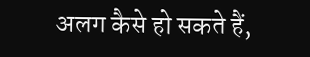अलग कैसे हो सकते हैं,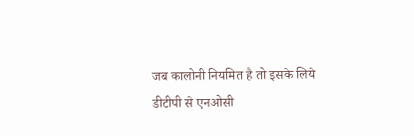जब कालोनी नियमित है तो इसके लिये डीटीपी से एनओसी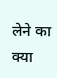लेने का क्या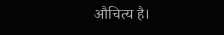औचित्य है।